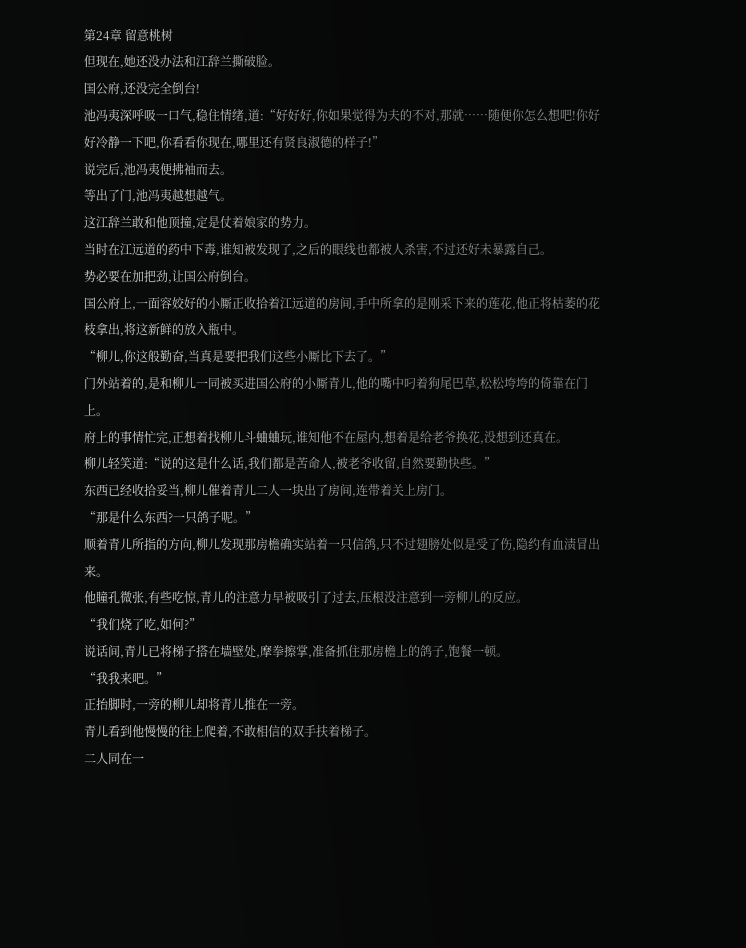第24章 留意桃树
但现在,她还没办法和江辞兰撕破脸。
国公府,还没完全倒台!
池冯夷深呼吸一口气,稳住情绪,道:“好好好,你如果觉得为夫的不对,那就……随便你怎么想吧!你好好冷静一下吧,你看看你现在,哪里还有贤良淑德的样子!”
说完后,池冯夷便拂袖而去。
等出了门,池冯夷越想越气。
这江辞兰敢和他顶撞,定是仗着娘家的势力。
当时在江远道的药中下毒,谁知被发现了,之后的眼线也都被人杀害,不过还好未暴露自己。
势必要在加把劲,让国公府倒台。
国公府上,一面容姣好的小厮正收拾着江远道的房间,手中所拿的是刚采下来的莲花,他正将枯萎的花枝拿出,将这新鲜的放入瓶中。
“柳儿,你这般勤奋,当真是要把我们这些小厮比下去了。”
门外站着的,是和柳儿一同被买进国公府的小厮青儿,他的嘴中叼着狗尾巴草,松松垮垮的倚靠在门上。
府上的事情忙完,正想着找柳儿斗蛐蛐玩,谁知他不在屋内,想着是给老爷换花,没想到还真在。
柳儿轻笑道:“说的这是什么话,我们都是苦命人,被老爷收留,自然要勤快些。”
东西已经收拾妥当,柳儿催着青儿二人一块出了房间,连带着关上房门。
“那是什么东西?一只鸽子呢。”
顺着青儿所指的方向,柳儿发现那房檐确实站着一只信鸽,只不过翅膀处似是受了伤,隐约有血渍冒出来。
他瞳孔微张,有些吃惊,青儿的注意力早被吸引了过去,压根没注意到一旁柳儿的反应。
“我们烧了吃,如何?”
说话间,青儿已将梯子搭在墙壁处,摩拳擦掌,准备抓住那房檐上的鸽子,饱餐一顿。
“我我来吧。”
正抬脚时,一旁的柳儿却将青儿推在一旁。
青儿看到他慢慢的往上爬着,不敢相信的双手扶着梯子。
二人同在一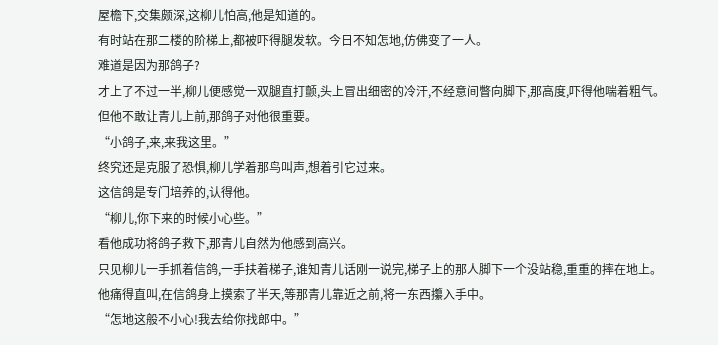屋檐下,交集颇深,这柳儿怕高,他是知道的。
有时站在那二楼的阶梯上,都被吓得腿发软。今日不知怎地,仿佛变了一人。
难道是因为那鸽子?
才上了不过一半,柳儿便感觉一双腿直打颤,头上冒出细密的冷汗,不经意间瞥向脚下,那高度,吓得他喘着粗气。
但他不敢让青儿上前,那鸽子对他很重要。
“小鸽子,来,来我这里。”
终究还是克服了恐惧,柳儿学着那鸟叫声,想着引它过来。
这信鸽是专门培养的,认得他。
“柳儿,你下来的时候小心些。”
看他成功将鸽子救下,那青儿自然为他感到高兴。
只见柳儿一手抓着信鸽,一手扶着梯子,谁知青儿话刚一说完,梯子上的那人脚下一个没站稳,重重的摔在地上。
他痛得直叫,在信鸽身上摸索了半天,等那青儿靠近之前,将一东西攥入手中。
“怎地这般不小心!我去给你找郎中。”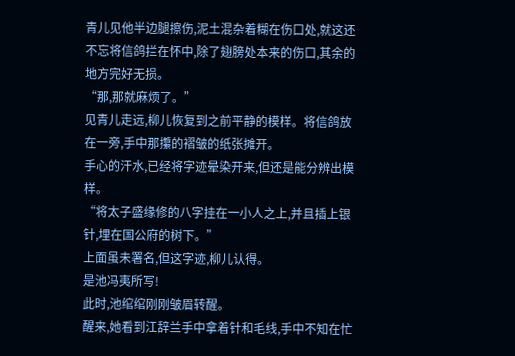青儿见他半边腿擦伤,泥土混杂着糊在伤口处,就这还不忘将信鸽拦在怀中,除了翅膀处本来的伤口,其余的地方完好无损。
“那,那就麻烦了。”
见青儿走远,柳儿恢复到之前平静的模样。将信鸽放在一旁,手中那攥的褶皱的纸张摊开。
手心的汗水,已经将字迹晕染开来,但还是能分辨出模样。
“将太子盛缘修的八字挂在一小人之上,并且插上银针,埋在国公府的树下。”
上面虽未署名,但这字迹,柳儿认得。
是池冯夷所写!
此时,池绾绾刚刚皱眉转醒。
醒来,她看到江辞兰手中拿着针和毛线,手中不知在忙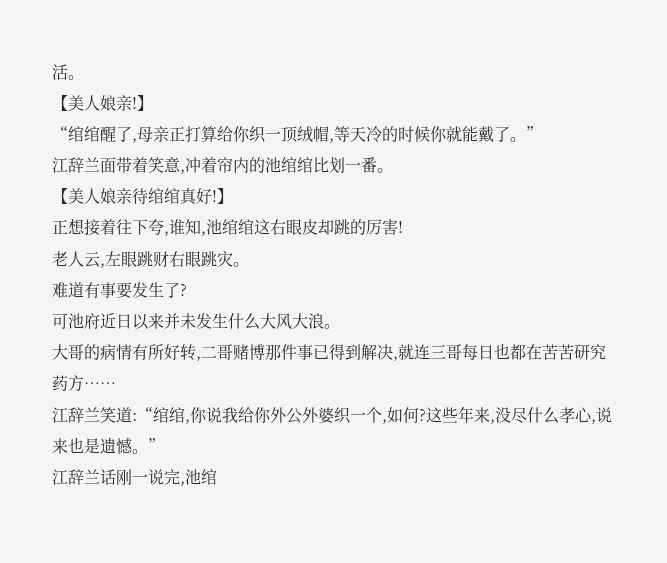活。
【美人娘亲!】
“绾绾醒了,母亲正打算给你织一顶绒帽,等天冷的时候你就能戴了。”
江辞兰面带着笑意,冲着帘内的池绾绾比划一番。
【美人娘亲待绾绾真好!】
正想接着往下夸,谁知,池绾绾这右眼皮却跳的厉害!
老人云,左眼跳财右眼跳灾。
难道有事要发生了?
可池府近日以来并未发生什么大风大浪。
大哥的病情有所好转,二哥赌博那件事已得到解决,就连三哥每日也都在苦苦研究药方……
江辞兰笑道:“绾绾,你说我给你外公外婆织一个,如何?这些年来,没尽什么孝心,说来也是遗憾。”
江辞兰话刚一说完,池绾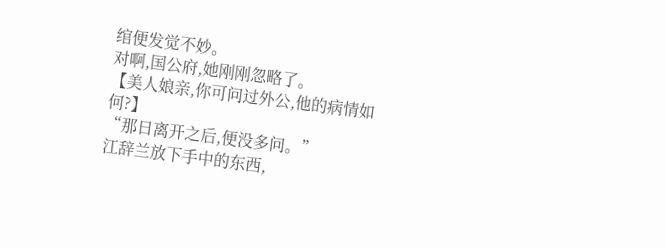绾便发觉不妙。
对啊,国公府,她刚刚忽略了。
【美人娘亲,你可问过外公,他的病情如何?】
“那日离开之后,便没多问。”
江辞兰放下手中的东西,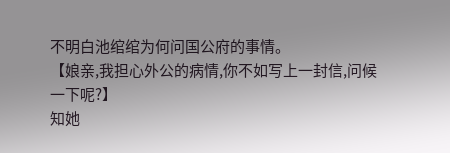不明白池绾绾为何问国公府的事情。
【娘亲,我担心外公的病情,你不如写上一封信,问候一下呢?】
知她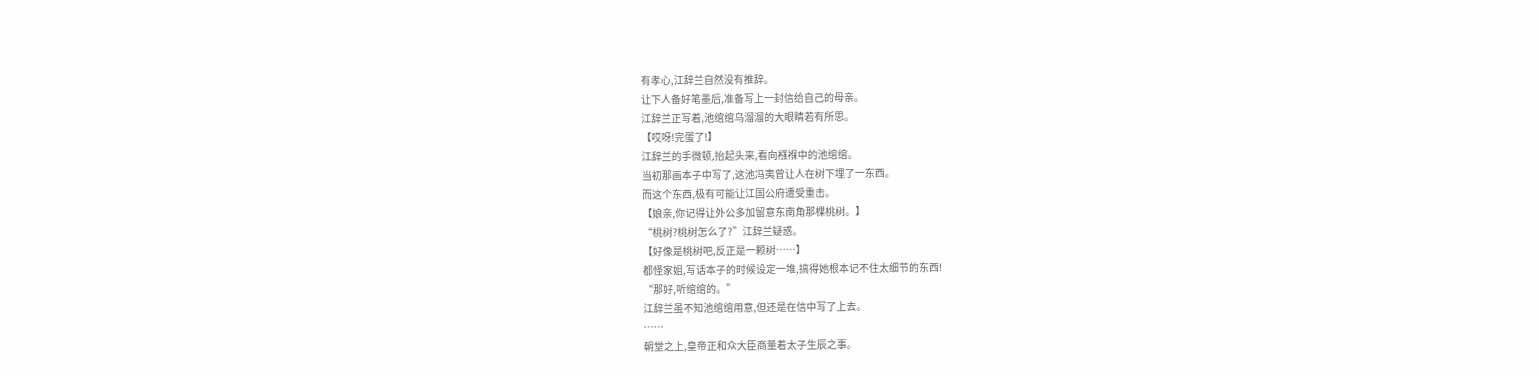有孝心,江辞兰自然没有推辞。
让下人备好笔墨后,准备写上一封信给自己的母亲。
江辞兰正写着,池绾绾乌溜溜的大眼睛若有所思。
【哎呀!完蛋了!】
江辞兰的手微顿,抬起头来,看向襁褓中的池绾绾。
当初那画本子中写了,这池冯夷曾让人在树下埋了一东西。
而这个东西,极有可能让江国公府遭受重击。
【娘亲,你记得让外公多加留意东南角那棵桃树。】
“桃树?桃树怎么了?”江辞兰疑惑。
【好像是桃树吧,反正是一颗树……】
都怪家姐,写话本子的时候设定一堆,搞得她根本记不住太细节的东西!
“那好,听绾绾的。”
江辞兰虽不知池绾绾用意,但还是在信中写了上去。
……
朝堂之上,皇帝正和众大臣商量着太子生辰之事。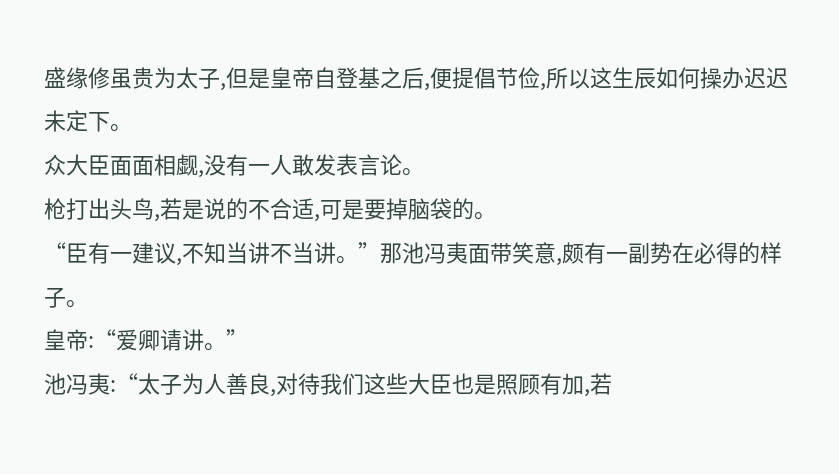盛缘修虽贵为太子,但是皇帝自登基之后,便提倡节俭,所以这生辰如何操办迟迟未定下。
众大臣面面相觑,没有一人敢发表言论。
枪打出头鸟,若是说的不合适,可是要掉脑袋的。
“臣有一建议,不知当讲不当讲。”那池冯夷面带笑意,颇有一副势在必得的样子。
皇帝:“爱卿请讲。”
池冯夷:“太子为人善良,对待我们这些大臣也是照顾有加,若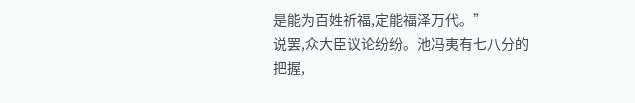是能为百姓祈福,定能福泽万代。”
说罢,众大臣议论纷纷。池冯夷有七八分的把握,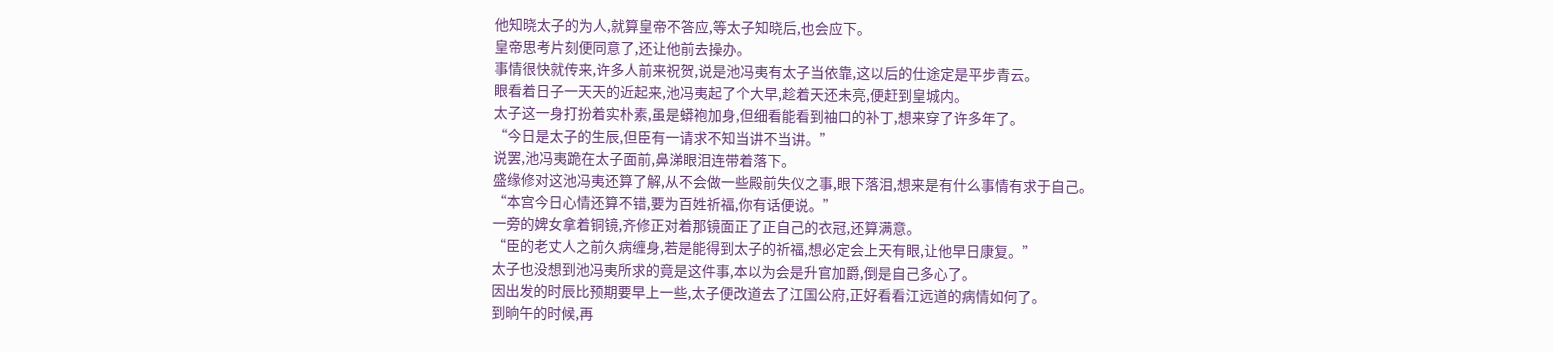他知晓太子的为人,就算皇帝不答应,等太子知晓后,也会应下。
皇帝思考片刻便同意了,还让他前去操办。
事情很快就传来,许多人前来祝贺,说是池冯夷有太子当依靠,这以后的仕途定是平步青云。
眼看着日子一天天的近起来,池冯夷起了个大早,趁着天还未亮,便赶到皇城内。
太子这一身打扮着实朴素,虽是蟒袍加身,但细看能看到袖口的补丁,想来穿了许多年了。
“今日是太子的生辰,但臣有一请求不知当讲不当讲。”
说罢,池冯夷跪在太子面前,鼻涕眼泪连带着落下。
盛缘修对这池冯夷还算了解,从不会做一些殿前失仪之事,眼下落泪,想来是有什么事情有求于自己。
“本宫今日心情还算不错,要为百姓祈福,你有话便说。”
一旁的婢女拿着铜镜,齐修正对着那镜面正了正自己的衣冠,还算满意。
“臣的老丈人之前久病缠身,若是能得到太子的祈福,想必定会上天有眼,让他早日康复。”
太子也没想到池冯夷所求的竟是这件事,本以为会是升官加爵,倒是自己多心了。
因出发的时辰比预期要早上一些,太子便改道去了江国公府,正好看看江远道的病情如何了。
到晌午的时候,再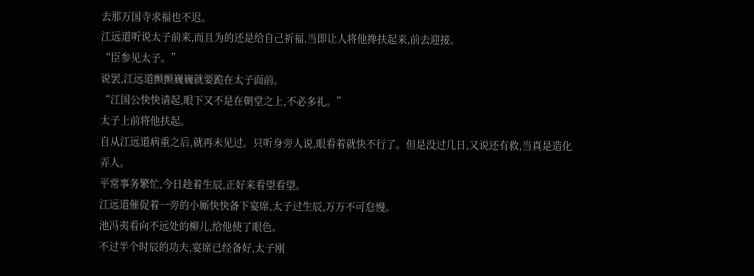去那万国寺求福也不迟。
江远道听说太子前来,而且为的还是给自己祈福,当即让人将他搀扶起来,前去迎接。
“臣参见太子。”
说罢,江远道颤颤巍巍就要跪在太子面前。
“江国公快快请起,眼下又不是在朝堂之上,不必多礼。”
太子上前将他扶起。
自从江远道病重之后,就再未见过。只听身旁人说,眼看着就快不行了。但是没过几日,又说还有救,当真是造化弄人。
平常事务繁忙,今日趁着生辰,正好来看望看望。
江远道催促着一旁的小厮快快备下宴席,太子过生辰,万万不可怠慢。
池冯夷看向不远处的柳儿,给他使了眼色。
不过半个时辰的功夫,宴席已经备好,太子刚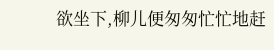欲坐下,柳儿便匆匆忙忙地赶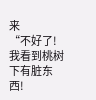来
“不好了!我看到桃树下有脏东西!